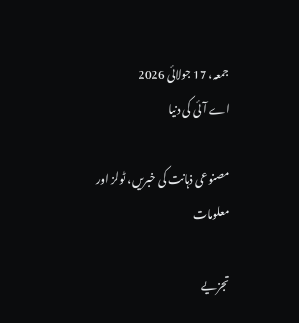جمعہ، 17 جولائی 2026
اے آئی کی دنیا

مصنوعی ذہانت کی خبریں، ٹولز اور معلومات

تجزیے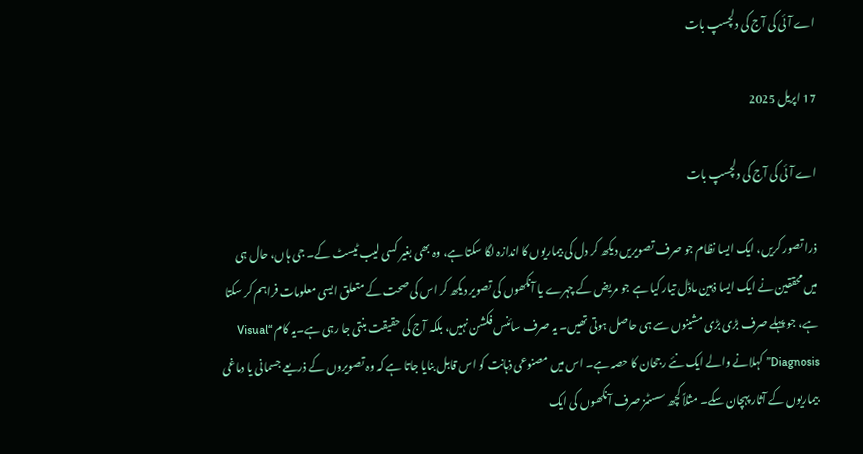اے آئی کی آج کی دلچسپ بات

17 اپریل 2025

اے آئی کی آج کی دلچسپ بات

ذرا تصور کریں، ایک ایسا نظام جو صرف تصویریں دیکھ کر دل کی بیماریوں کا اندازہ لگا سکتا ہے، وہ بھی بغیر کسی لیب ٹیسٹ کے۔ جی ہاں، حال ہی میں محققین نے ایک ایسا ذہین ماڈل تیار کیا ہے جو مریض کے چہرے یا آنکھوں کی تصویر دیکھ کر اس کی صحت کے متعلق ایسی معلومات فراہم کر سکتا ہے، جو پہلے صرف بڑی بڑی مشینوں سے ہی حاصل ہوتی تھیں۔ یہ صرف سائنس فکشن نہیں، بلکہ آج کی حقیقت بنتی جا رہی ہے۔یہ کام “Visual Diagnosis” کہلانے والے ایک نئے رجحان کا حصہ ہے۔ اس میں مصنوعی ذہانت کو اس قابل بنایا جاتا ہے کہ وہ تصویروں کے ذریعے جسمانی یا دماغی بیماریوں کے آثار پہچان سکے۔ مثلاً کچھ سسٹمز صرف آنکھوں کی ایک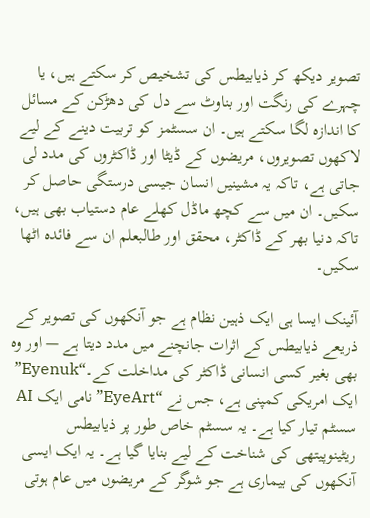تصویر دیکھ کر ذیابیطس کی تشخیص کر سکتے ہیں، یا چہرے کی رنگت اور بناوٹ سے دل کی دھڑکن کے مسائل کا اندازہ لگا سکتے ہیں۔ ان سسٹمز کو تربیت دینے کے لیے لاکھوں تصویروں، مریضوں کے ڈیٹا اور ڈاکٹروں کی مدد لی جاتی ہے، تاکہ یہ مشینیں انسان جیسی درستگی حاصل کر سکیں۔ ان میں سے کچھ ماڈل کھلے عام دستیاب بھی ہیں، تاکہ دنیا بھر کے ڈاکٹر، محقق اور طالبعلم ان سے فائدہ اٹھا سکیں۔

آئینک ایسا ہی ایک ذہین نظام ہے جو آنکھوں کی تصویر کے ذریعے ذیابیطس کے اثرات جانچنے میں مدد دیتا ہے — اور وہ بھی بغیر کسی انسانی ڈاکٹر کی مداخلت کے۔“Eyenuk” ایک امریکی کمپنی ہے، جس نے “EyeArt” نامی ایک AI سسٹم تیار کیا ہے۔ یہ سسٹم خاص طور پر ذیابیطس ریٹینوپیتھی کی شناخت کے لیے بنایا گیا ہے۔ یہ ایک ایسی آنکھوں کی بیماری ہے جو شوگر کے مریضوں میں عام ہوتی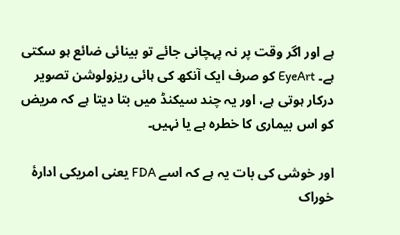ہے اور اگر وقت پر نہ پہچانی جائے تو بینائی ضائع ہو سکتی ہے۔ EyeArt کو صرف ایک آنکھ کی ہائی ریزولوشن تصویر درکار ہوتی ہے، اور یہ چند سیکنڈ میں بتا دیتا ہے کہ مریض کو اس بیماری کا خطرہ ہے یا نہیں۔

اور خوشی کی بات یہ ہے کہ اسے FDA یعنی امریکی ادارۂ خوراک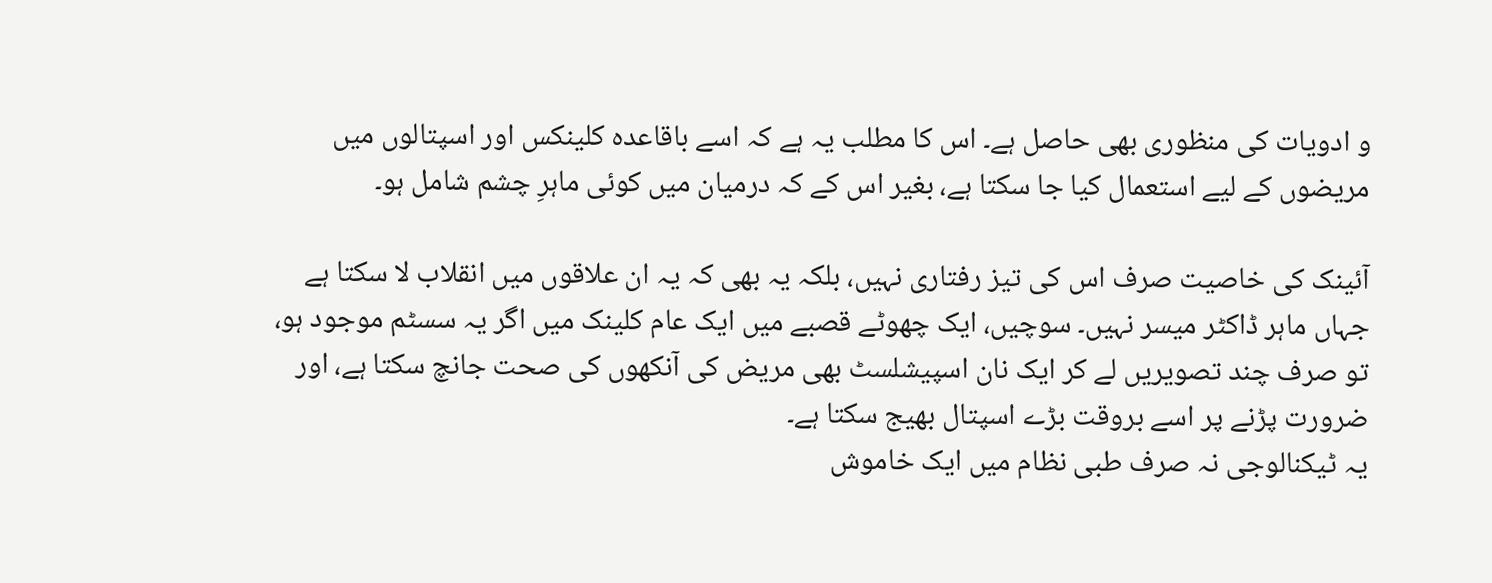و ادویات کی منظوری بھی حاصل ہے۔ اس کا مطلب یہ ہے کہ اسے باقاعدہ کلینکس اور اسپتالوں میں مریضوں کے لیے استعمال کیا جا سکتا ہے، بغیر اس کے کہ درمیان میں کوئی ماہرِ چشم شامل ہو۔

آئینک کی خاصیت صرف اس کی تیز رفتاری نہیں، بلکہ یہ بھی کہ یہ ان علاقوں میں انقلاب لا سکتا ہے جہاں ماہر ڈاکٹر میسر نہیں۔ سوچیں، ایک چھوٹے قصبے میں ایک عام کلینک میں اگر یہ سسٹم موجود ہو، تو صرف چند تصویریں لے کر ایک نان اسپیشلسٹ بھی مریض کی آنکھوں کی صحت جانچ سکتا ہے، اور ضرورت پڑنے پر اسے بروقت بڑے اسپتال بھیج سکتا ہے۔
یہ ٹیکنالوجی نہ صرف طبی نظام میں ایک خاموش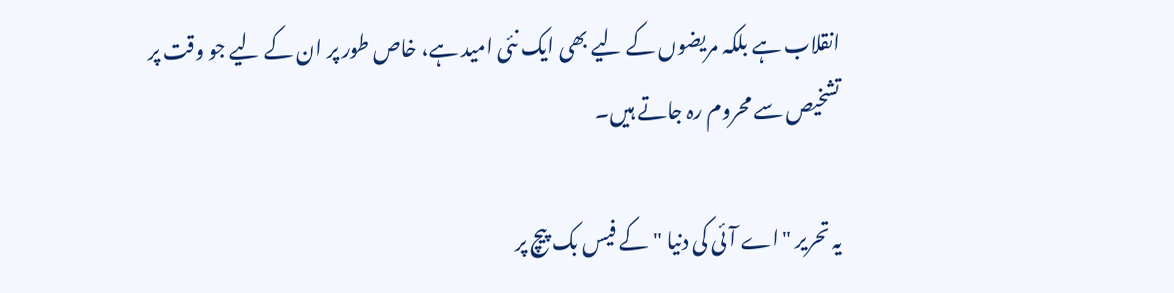انقلاب ہے بلکہ مریضوں کے لیے بھی ایک نئی امید ہے، خاص طور پر ان کے لیے جو وقت پر تشخیص سے محروم رہ جاتے ہیں۔

یہ تحریر "اے آئی کی دنیا "کے فیس بک پیچ پر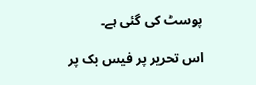پوسٹ کی گئی ہے۔

اس تحریر پر فیس بک پر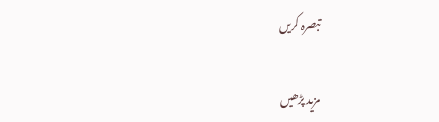تبصرہ کریں

مزید پڑھیں